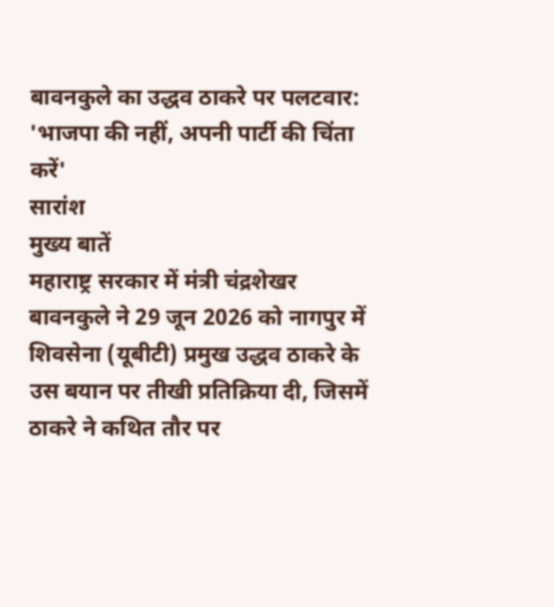बावनकुले का उद्धव ठाकरे पर पलटवार: 'भाजपा की नहीं, अपनी पार्टी की चिंता करें'
सारांश
मुख्य बातें
महाराष्ट्र सरकार में मंत्री चंद्रशेखर बावनकुले ने 29 जून 2026 को नागपुर में शिवसेना (यूबीटी) प्रमुख उद्धव ठाकरे के उस बयान पर तीखी प्रतिक्रिया दी, जिसमें ठाकरे ने कथित तौर पर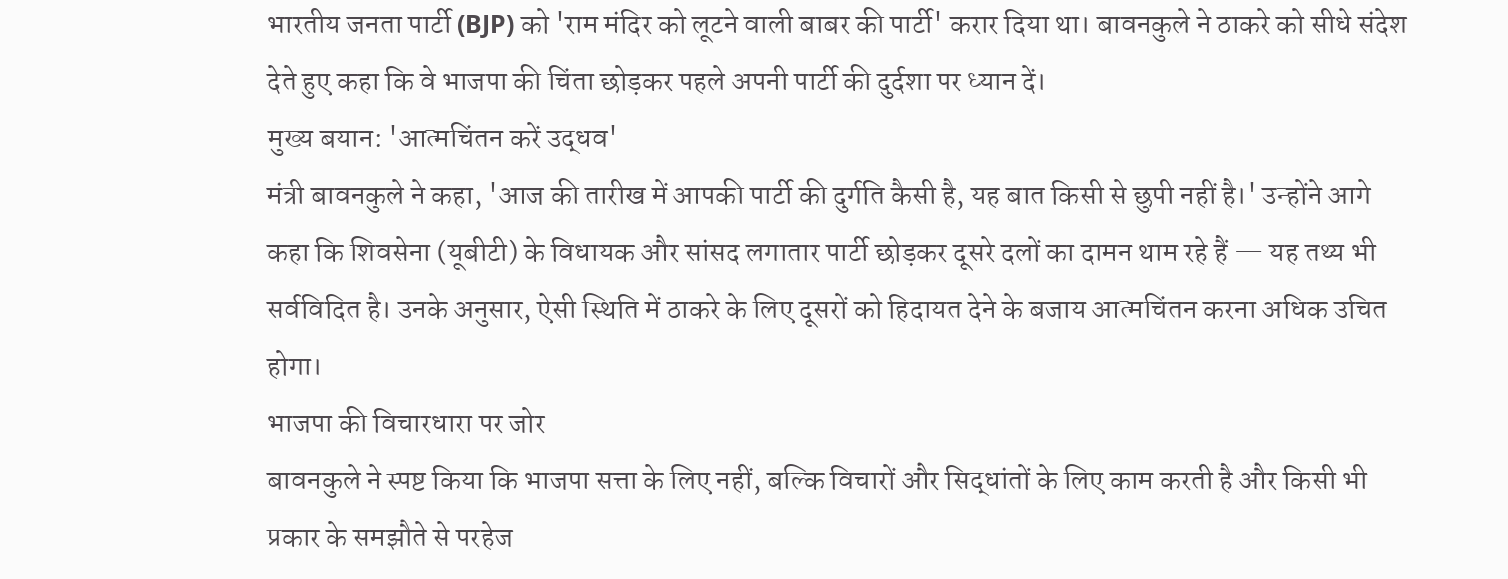भारतीय जनता पार्टी (BJP) को 'राम मंदिर को लूटने वाली बाबर की पार्टी' करार दिया था। बावनकुले ने ठाकरे को सीधे संदेश देते हुए कहा कि वे भाजपा की चिंता छोड़कर पहले अपनी पार्टी की दुर्दशा पर ध्यान दें।
मुख्य बयान: 'आत्मचिंतन करें उद्धव'
मंत्री बावनकुले ने कहा, 'आज की तारीख में आपकी पार्टी की दुर्गति कैसी है, यह बात किसी से छुपी नहीं है।' उन्होंने आगे कहा कि शिवसेना (यूबीटी) के विधायक और सांसद लगातार पार्टी छोड़कर दूसरे दलों का दामन थाम रहे हैं — यह तथ्य भी सर्वविदित है। उनके अनुसार, ऐसी स्थिति में ठाकरे के लिए दूसरों को हिदायत देने के बजाय आत्मचिंतन करना अधिक उचित होगा।
भाजपा की विचारधारा पर जोर
बावनकुले ने स्पष्ट किया कि भाजपा सत्ता के लिए नहीं, बल्कि विचारों और सिद्धांतों के लिए काम करती है और किसी भी प्रकार के समझौते से परहेज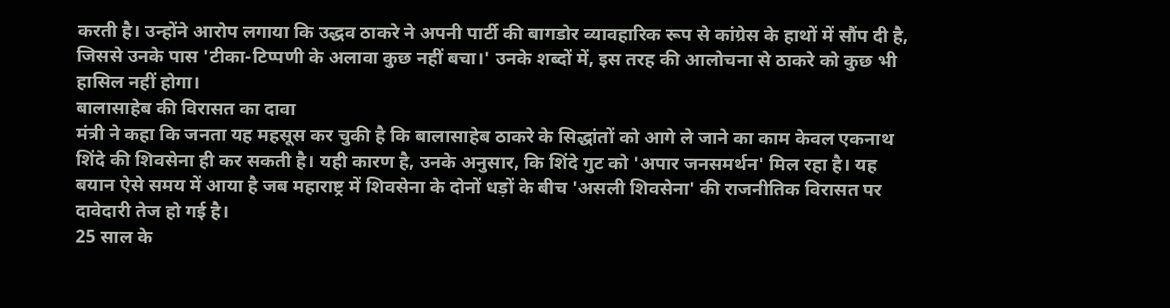करती है। उन्होंने आरोप लगाया कि उद्धव ठाकरे ने अपनी पार्टी की बागडोर व्यावहारिक रूप से कांग्रेस के हाथों में सौंप दी है, जिससे उनके पास 'टीका-टिप्पणी के अलावा कुछ नहीं बचा।' उनके शब्दों में, इस तरह की आलोचना से ठाकरे को कुछ भी हासिल नहीं होगा।
बालासाहेब की विरासत का दावा
मंत्री ने कहा कि जनता यह महसूस कर चुकी है कि बालासाहेब ठाकरे के सिद्धांतों को आगे ले जाने का काम केवल एकनाथ शिंदे की शिवसेना ही कर सकती है। यही कारण है, उनके अनुसार, कि शिंदे गुट को 'अपार जनसमर्थन' मिल रहा है। यह बयान ऐसे समय में आया है जब महाराष्ट्र में शिवसेना के दोनों धड़ों के बीच 'असली शिवसेना' की राजनीतिक विरासत पर दावेदारी तेज हो गई है।
25 साल के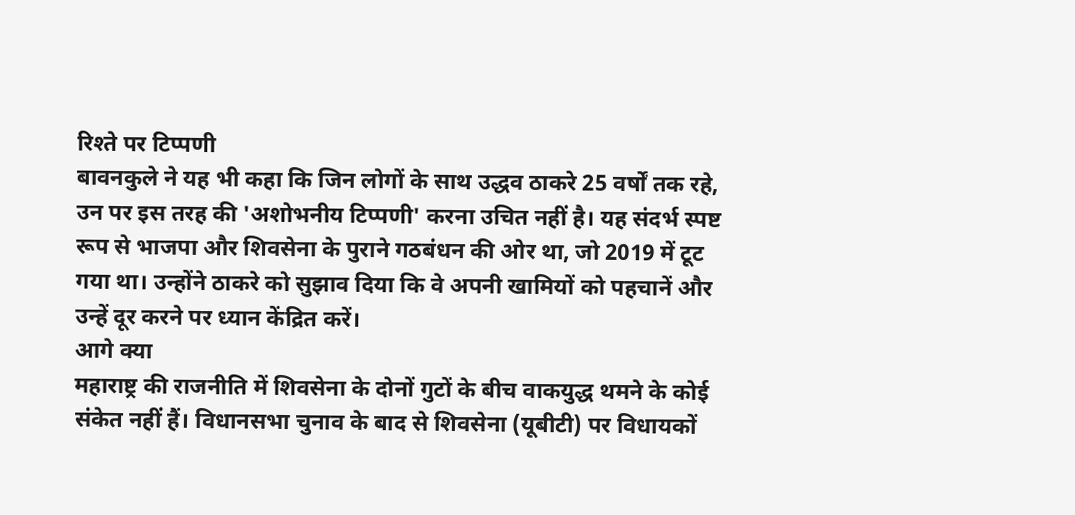रिश्ते पर टिप्पणी
बावनकुले ने यह भी कहा कि जिन लोगों के साथ उद्धव ठाकरे 25 वर्षों तक रहे, उन पर इस तरह की 'अशोभनीय टिप्पणी' करना उचित नहीं है। यह संदर्भ स्पष्ट रूप से भाजपा और शिवसेना के पुराने गठबंधन की ओर था, जो 2019 में टूट गया था। उन्होंने ठाकरे को सुझाव दिया कि वे अपनी खामियों को पहचानें और उन्हें दूर करने पर ध्यान केंद्रित करें।
आगे क्या
महाराष्ट्र की राजनीति में शिवसेना के दोनों गुटों के बीच वाकयुद्ध थमने के कोई संकेत नहीं हैं। विधानसभा चुनाव के बाद से शिवसेना (यूबीटी) पर विधायकों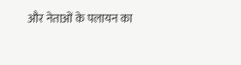और नेताओं के पलायन का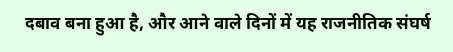दबाव बना हुआ है, और आने वाले दिनों में यह राजनीतिक संघर्ष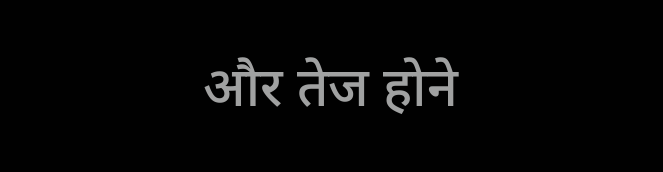और तेज होने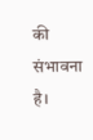की संभावना है।